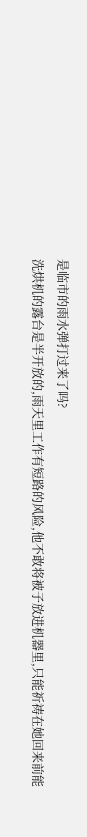是临市的雨水弹打过来了吗?
洗烘机的露台是半开放的,雨天里工作有短路的风险,他不敢将被子放进机器里,只能祈祷在她回来前能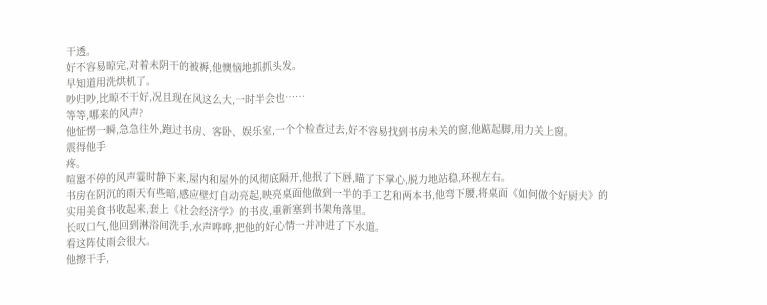干透。
好不容易晾完,对着未阴干的被褥,他懊恼地抓抓头发。
早知道用洗烘机了。
吵归吵,比晾不干好,况且现在风这么大,一时半会也……
等等,哪来的风声?
他怔愣一瞬,急急往外,跑过书房、客卧、娱乐室,一个个检查过去,好不容易找到书房未关的窗,他踮起脚,用力关上窗。
震得他手
疼。
喧嚣不停的风声霎时静下来,屋内和屋外的风彻底隔开,他抿了下唇,瞄了下掌心,脱力地站稳,环视左右。
书房在阴沉的雨天有些暗,感应壁灯自动亮起,映亮桌面他做到一半的手工艺和两本书,他弯下腰,将桌面《如何做个好厨夫》的实用美食书收起来,套上《社会经济学》的书皮,重新塞到书架角落里。
长叹口气,他回到淋浴间洗手,水声哗哗,把他的好心情一并冲进了下水道。
看这阵仗雨会很大。
他擦干手,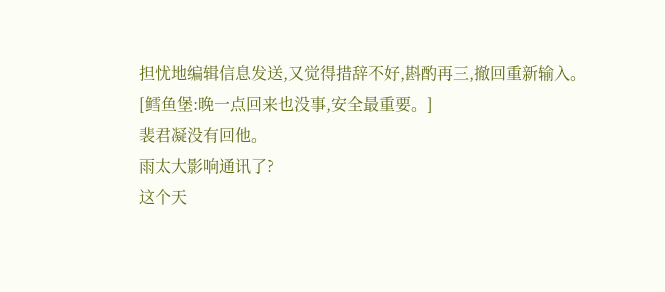担忧地编辑信息发送,又觉得措辞不好,斟酌再三,撤回重新输入。
[鳕鱼堡:晚一点回来也没事,安全最重要。]
裴君凝没有回他。
雨太大影响通讯了?
这个天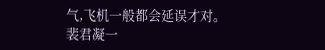气,飞机一般都会延误才对。
裴君凝一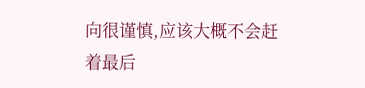向很谨慎,应该大概不会赶着最后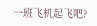一班飞机起飞吧?